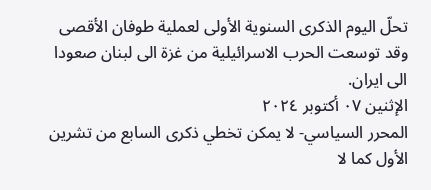تحلّ اليوم الذكرى السنوية الأولى لعملية طوفان الأقصى وقد توسعت الحرب الاسرائيلية من غزة الى لبنان صعودا الى ايران.
الإثنين ٠٧ أكتوبر ٢٠٢٤
المحرر السياسي- لا يمكن تخطي ذكرى السابع من تشرين الأول كما لا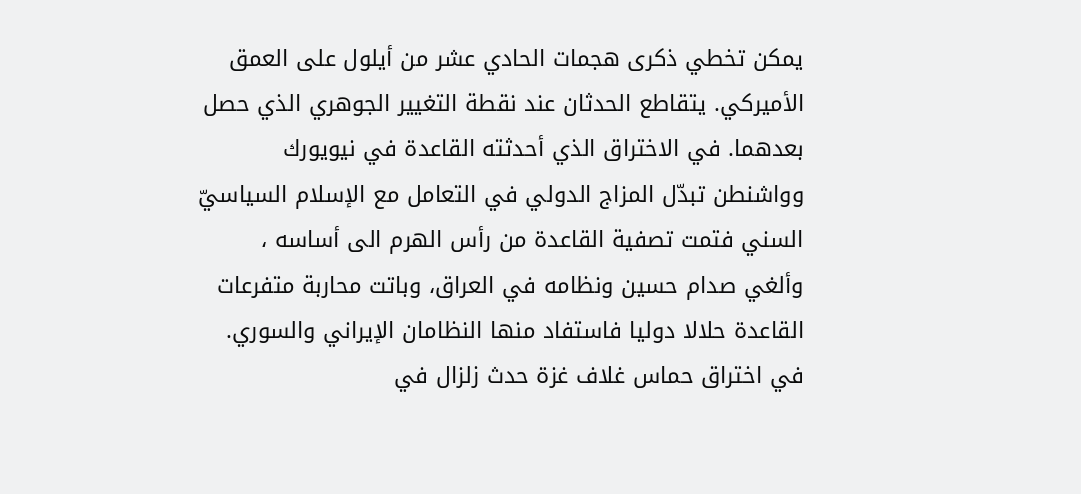يمكن تخطي ذكرى هجمات الحادي عشر من أيلول على العمق الأميركي. يتقاطع الحدثان عند نقطة التغيير الجوهري الذي حصل بعدهما. في الاختراق الذي أحدثته القاعدة في نيويورك وواشنطن تبدّل المزاج الدولي في التعامل مع الإسلام السياسيّ السني فتمت تصفية القاعدة من رأس الهرم الى أساسه ، وألغي صدام حسين ونظامه في العراق، وباتت محاربة متفرعات القاعدة حلالا دوليا فاستفاد منها النظامان الإيراني والسوري. في اختراق حماس غلاف غزة حدث زلزال في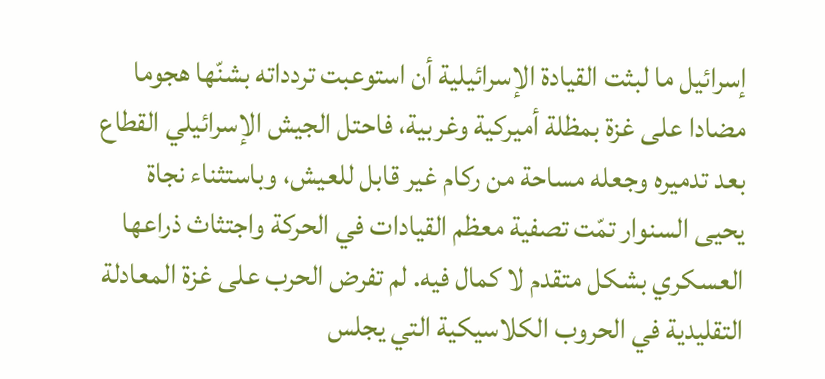إسرائيل ما لبثت القيادة الإسرائيلية أن استوعبت تردداته بشنّها هجوما مضادا على غزة بمظلة أميركية وغربية، فاحتل الجيش الإسرائيلي القطاع بعد تدميره وجعله مساحة من ركام غير قابل للعيش، وباستثناء نجاة يحيى السنوار تمّت تصفية معظم القيادات في الحركة واجتثاث ذراعها العسكري بشكل متقدم لا كمال فيه. لم تفرض الحرب على غزة المعادلة التقليدية في الحروب الكلاسيكية التي يجلس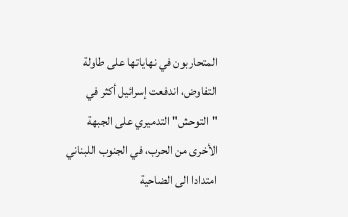المتحاربون في نهاياتها على طاولة التفاوض، اندفعت إسرائيل أكثر في "التوحش" التدميري على الجبهة الأخرى من الحرب، في الجنوب اللبناني امتدادا الى الضاحية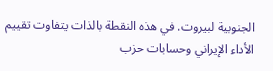الجنوبية لبيروت. في هذه النقطة بالذات يتفاوت تقييم الأداء الإيراني وحسابات حزب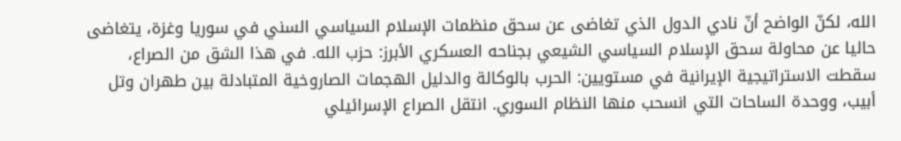الله، لكنّ الواضح أنّ نادي الدول الذي تغاضى عن سحق منظمات الإسلام السياسي السني في سوريا وغزة، يتغاضى حاليا عن محاولة سحق الإسلام السياسي الشيعي بجناحه العسكري الأبرز: حزب الله. في هذا الشق من الصراع، سقطت الاستراتيجية الإيرانية في مستويين: الحرب بالوكالة والدليل الهجمات الصاروخية المتبادلة بين طهران وتل أبيب، ووحدة الساحات التي انسحب منها النظام السوري. انتقل الصراع الإسرائيلي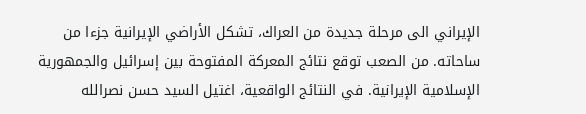الإيراني الى مرحلة جديدة من العراك، تشكل الأراضي الإيرانية جزءا من ساحاته. من الصعب توقع نتائج المعركة المفتوحة بين إسرائيل والجمهورية الإسلامية الإيرانية. في النتائج الواقعية، اغتيل السيد حسن نصرالله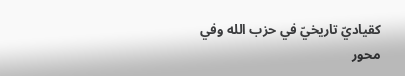كقياديّ تاريخيّ في حزب الله وفي محور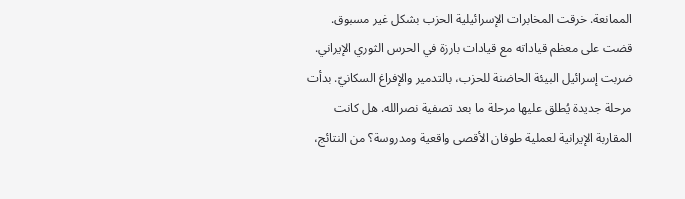الممانعة. خرقت المخابرات الإسرائيلية الحزب بشكل غير مسبوق. قضت على معظم قياداته مع قيادات بارزة في الحرس الثوري الإيراني. ضربت إسرائيل البيئة الحاضنة للحزب، بالتدمير والإفراغ السكانيّ. بدأت مرحلة جديدة يُطلق عليها مرحلة ما بعد تصفية نصرالله. هل كانت المقاربة الإيرانية لعملية طوفان الأقصى واقعية ومدروسة؟ من النتائج،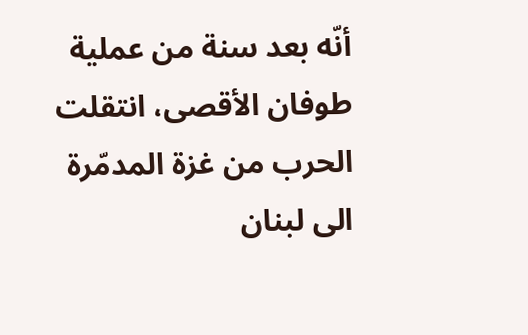أنّه بعد سنة من عملية طوفان الأقصى، انتقلت الحرب من غزة المدمّرة الى لبنان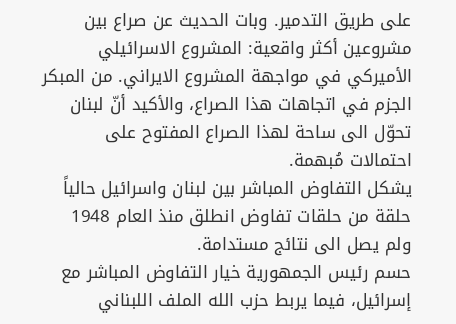على طريق التدمير. وبات الحديث عن صراع بين مشروعين أكثر واقعية: المشروع الاسرائيلي الأميركي في مواجهة المشروع الايراني. من المبكر الجزم في اتجاهات هذا الصراع، والأكيد أنّ لبنان تحوّل الى ساحة لهذا الصراع المفتوح على احتمالات مُبهمة.
يشكل التفاوض المباشر بين لبنان واسرائيل حالياً حلقة من حلقات تفاوض انطلق منذ العام 1948 ولم يصل الى نتائج مستدامة.
حسم رئيس الجمهورية خيار التفاوض المباشر مع إسرائيل، فيما يربط حزب الله الملف اللبناني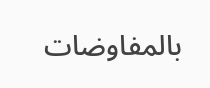بالمفاوضات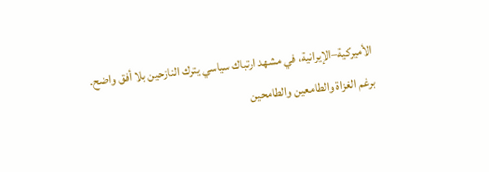الأميركية–الإيرانية، في مشهد ارتباك سياسي يترك النازحين بلا أفق واضح.
برغم الغزاة والطامعين والطامحين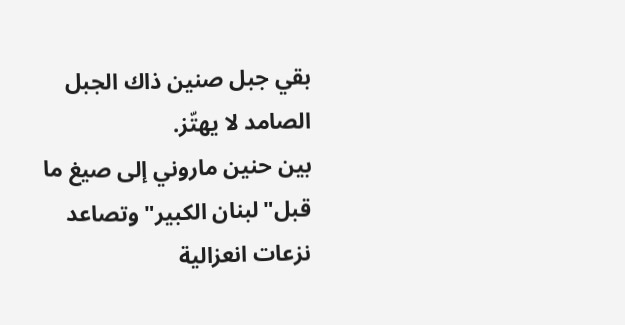بقي جبل صنين ذاك الجبل الصامد لا يهتّز.
بين حنين ماروني إلى صيغ ما قبل"لبنان الكبير" وتصاعد نزعات انعزالية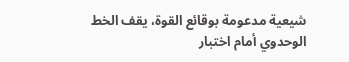شيعية مدعومة بوقائع القوة، يقف الخط الوحدوي أمام اختبار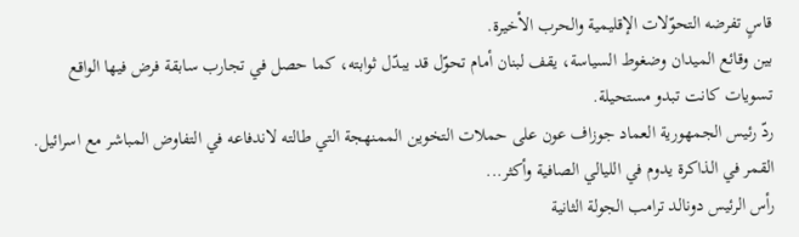قاسٍ تفرضه التحوّلات الإقليمية والحرب الأخيرة.
بين وقائع الميدان وضغوط السياسة، يقف لبنان أمام تحوّل قد يبدّل ثوابته، كما حصل في تجارب سابقة فرض فيها الواقع تسويات كانت تبدو مستحيلة.
ردّ رئيس الجمهورية العماد جوزاف عون على حملات التخوين الممنهجة التي طالته لاندفاعه في التفاوض المباشر مع اسرائيل.
القمر في الذاكرة يدوم في الليالي الصافية وأكثر...
رأس الرئيس دونالد ترامب الجولة الثانية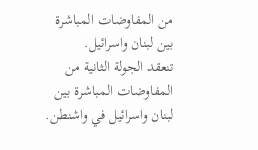من المفاوضات المباشرة بين لبنان واسرائيل.
تنعقد الجولة الثانية من المفاوضات المباشرة بين لبنان واسرائيل في واشنطن.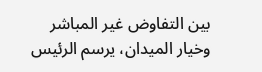بين التفاوض غير المباشر وخيار الميدان، يرسم الرئيس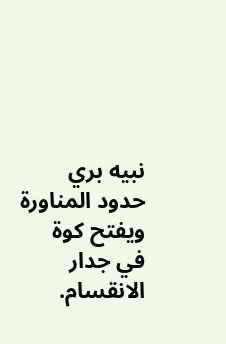نبيه بري حدود المناورة ويفتح كوة في جدار الانقسام.